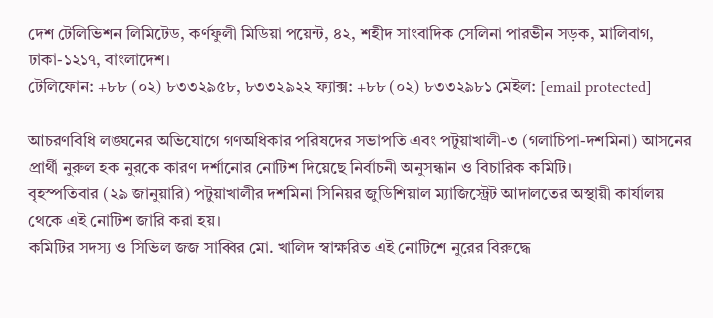দেশ টেলিভিশন লিমিটেড, কর্ণফুলী মিডিয়া পয়েন্ট, ৪২, শহীদ সাংবাদিক সেলিনা পারভীন সড়ক, মালিবাগ, ঢাকা-১২১৭, বাংলাদেশ।
টেলিফোন: +৮৮ (০২) ৮৩৩২৯৫৮, ৮৩৩২৯২২ ফ্যাক্স: +৮৮ (০২) ৮৩৩২৯৮১ মেইল: [email protected]

আচরণবিধি লঙ্ঘনের অভিযোগে গণঅধিকার পরিষদের সভাপতি এবং পটুয়াখালী-৩ (গলাচিপা-দশমিনা) আসনের প্রার্থী নুরুল হক নুরকে কারণ দর্শানোর নোটিশ দিয়েছে নির্বাচনী অনুসন্ধান ও বিচারিক কমিটি।
বৃহস্পতিবার (২৯ জানুয়ারি) পটুয়াখালীর দশমিনা সিনিয়র জুডিশিয়াল ম্যাজিস্ট্রেট আদালতের অস্থায়ী কার্যালয় থেকে এই নোটিশ জারি করা হয়।
কমিটির সদস্য ও সিভিল জজ সাব্বির মো. খালিদ স্বাক্ষরিত এই নোটিশে নুরের বিরুদ্ধে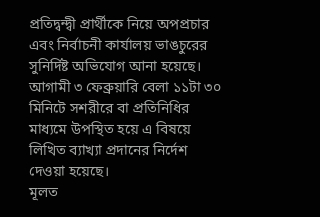প্রতিদ্বন্দ্বী প্রার্থীকে নিয়ে অপপ্রচার এবং নির্বাচনী কার্যালয় ভাঙচুরের সুনির্দিষ্ট অভিযোগ আনা হয়েছে। আগামী ৩ ফেব্রুয়ারি বেলা ১১টা ৩০ মিনিটে সশরীরে বা প্রতিনিধির মাধ্যমে উপস্থিত হয়ে এ বিষয়ে লিখিত ব্যাখ্যা প্রদানের নির্দেশ দেওয়া হয়েছে।
মূলত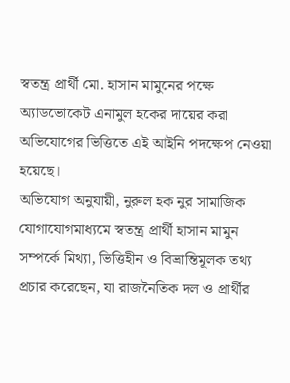স্বতন্ত্র প্রার্থী মো. হাসান মামুনের পক্ষে অ্যাডভোকেট এনামুল হকের দায়ের করা অভিযোগের ভিত্তিতে এই আইনি পদক্ষেপ নেওয়া হয়েছে।
অভিযোগ অনুযায়ী, নুরুল হক নুর সামাজিক যোগাযোগমাধ্যমে স্বতন্ত্র প্রার্থী হাসান মামুন সম্পর্কে মিথ্যা, ভিত্তিহীন ও বিভ্রান্তিমূলক তথ্য প্রচার করেছেন, যা রাজনৈতিক দল ও প্রার্থীর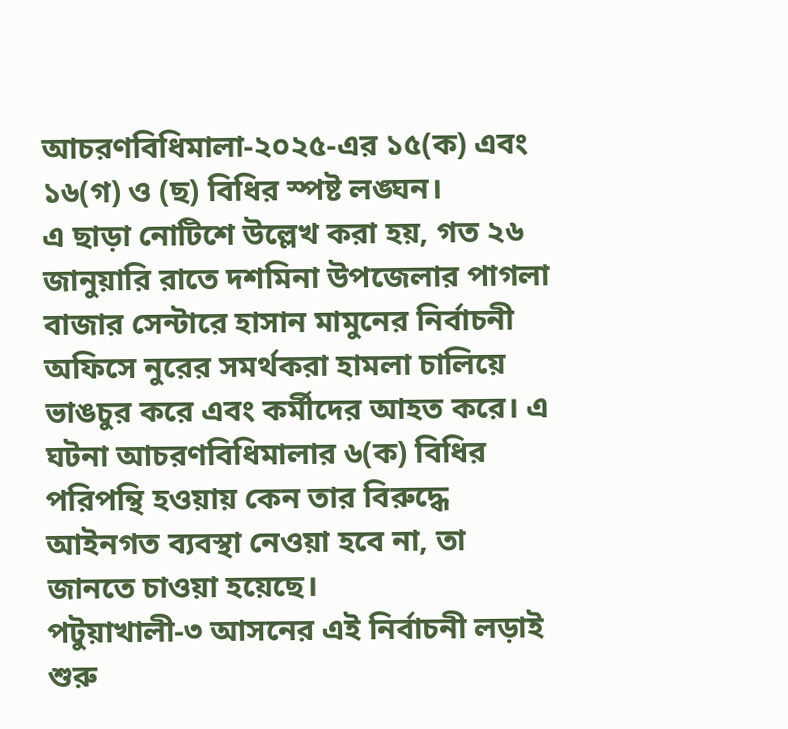আচরণবিধিমালা-২০২৫-এর ১৫(ক) এবং ১৬(গ) ও (ছ) বিধির স্পষ্ট লঙ্ঘন।
এ ছাড়া নোটিশে উল্লেখ করা হয়, গত ২৬ জানুয়ারি রাতে দশমিনা উপজেলার পাগলা বাজার সেন্টারে হাসান মামুনের নির্বাচনী অফিসে নুরের সমর্থকরা হামলা চালিয়ে ভাঙচুর করে এবং কর্মীদের আহত করে। এ ঘটনা আচরণবিধিমালার ৬(ক) বিধির পরিপন্থি হওয়ায় কেন তার বিরুদ্ধে আইনগত ব্যবস্থা নেওয়া হবে না, তা জানতে চাওয়া হয়েছে।
পটুয়াখালী-৩ আসনের এই নির্বাচনী লড়াই শুরু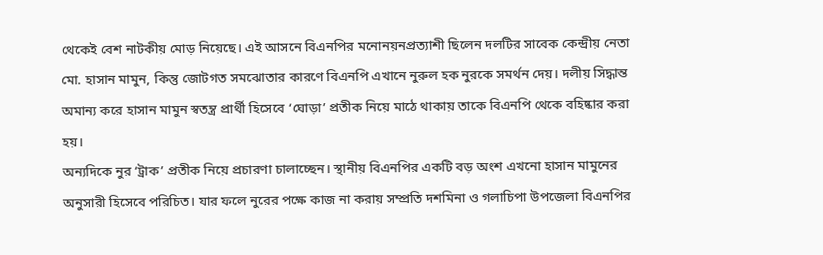থেকেই বেশ নাটকীয় মোড় নিয়েছে। এই আসনে বিএনপির মনোনয়নপ্রত্যাশী ছিলেন দলটির সাবেক কেন্দ্রীয় নেতা মো. হাসান মামুন, কিন্তু জোটগত সমঝোতার কারণে বিএনপি এখানে নুরুল হক নুরকে সমর্থন দেয়। দলীয় সিদ্ধান্ত অমান্য করে হাসান মামুন স্বতন্ত্র প্রার্থী হিসেবে ‘ঘোড়া’ প্রতীক নিয়ে মাঠে থাকায় তাকে বিএনপি থেকে বহিষ্কার করা হয়।
অন্যদিকে নুর ‘ট্রাক’ প্রতীক নিয়ে প্রচারণা চালাচ্ছেন। স্থানীয় বিএনপির একটি বড় অংশ এখনো হাসান মামুনের অনুসারী হিসেবে পরিচিত। যার ফলে নুরের পক্ষে কাজ না করায় সম্প্রতি দশমিনা ও গলাচিপা উপজেলা বিএনপির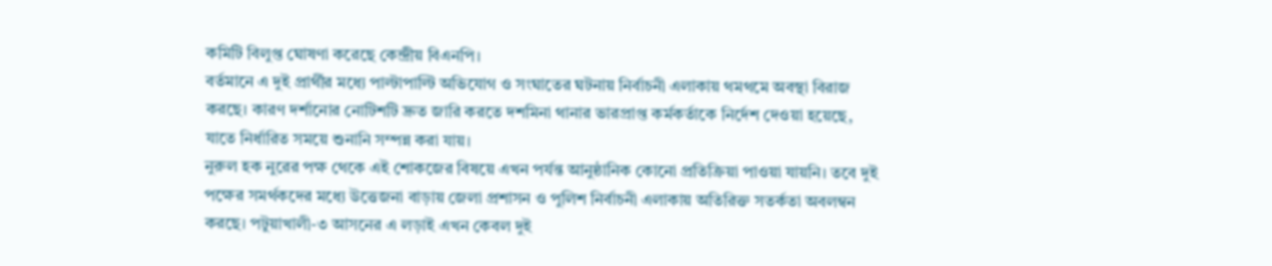কমিটি বিলুপ্ত ঘোষণা করেছে কেন্দ্রীয় বিএনপি।
বর্তমানে এ দুই প্রার্থীর মধ্যে পাল্টাপাল্টি অভিযোগ ও সংঘাতের ঘটনায় নির্বাচনী এলাকায় থমথমে অবস্থা বিরাজ করছে। কারণ দর্শানোর নোটিশটি দ্রুত জারি করতে দশমিনা থানার ভারপ্রাপ্ত কর্মকর্তাকে নির্দেশ দেওয়া হয়েছে, যাতে নির্ধারিত সময়ে শুনানি সম্পন্ন করা যায়।
নুরুল হক নুরের পক্ষ থেকে এই শোকজের বিষয়ে এখন পর্যন্ত আনুষ্ঠানিক কোনো প্রতিক্রিয়া পাওয়া যায়নি। তবে দুই পক্ষের সমর্থকদের মধ্যে উত্তেজনা বাড়ায় জেলা প্রশাসন ও পুলিশ নির্বাচনী এলাকায় অতিরিক্ত সতর্কতা অবলম্বন করছে। পটুয়াখালী-৩ আসনের এ লড়াই এখন কেবল দুই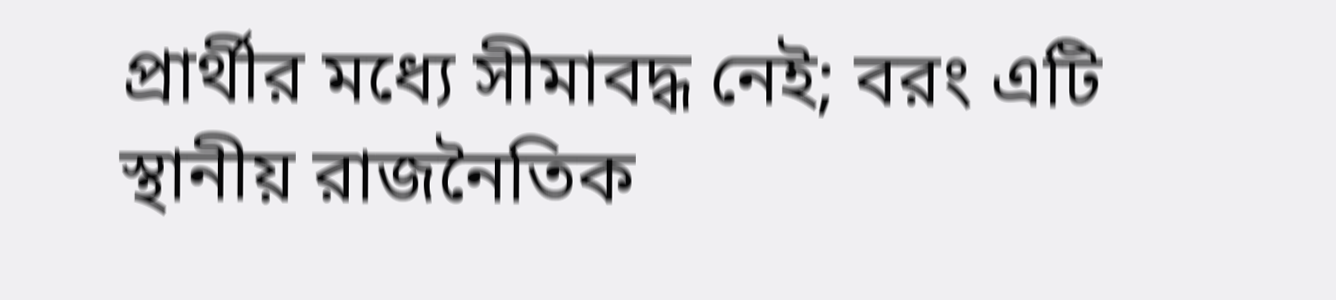প্রার্থীর মধ্যে সীমাবদ্ধ নেই; বরং এটি স্থানীয় রাজনৈতিক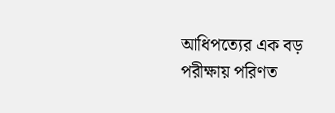আধিপত্যের এক বড় পরীক্ষায় পরিণত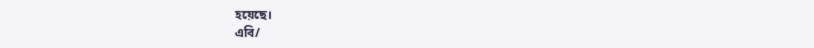হয়েছে।
এবি/